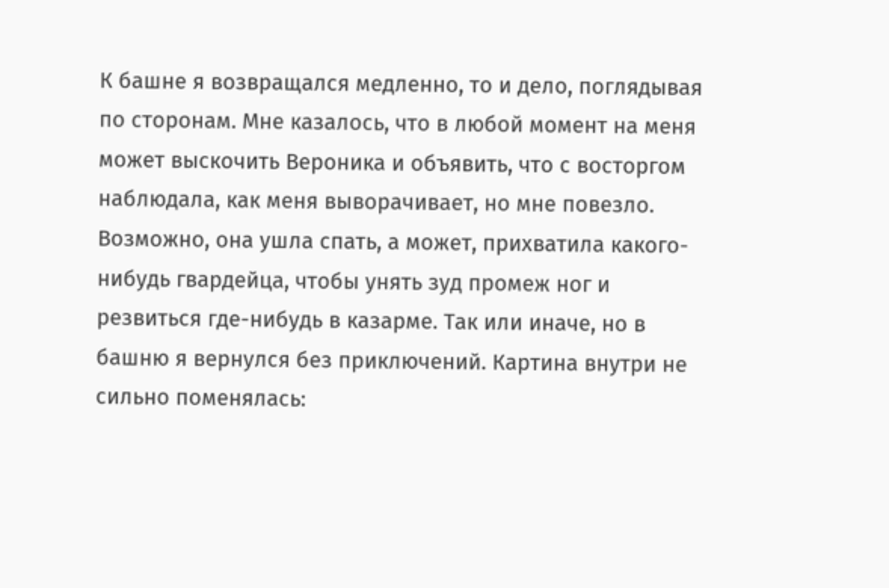К башне я возвращался медленно, то и дело, поглядывая по сторонам. Мне казалось, что в любой момент на меня может выскочить Вероника и объявить, что с восторгом наблюдала, как меня выворачивает, но мне повезло. Возможно, она ушла спать, а может, прихватила какого-нибудь гвардейца, чтобы унять зуд промеж ног и резвиться где-нибудь в казарме. Так или иначе, но в башню я вернулся без приключений. Картина внутри не сильно поменялась: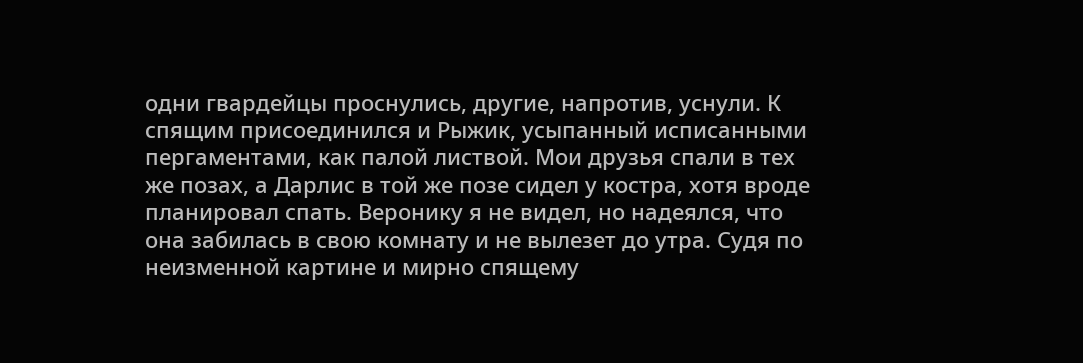одни гвардейцы проснулись, другие, напротив, уснули. К спящим присоединился и Рыжик, усыпанный исписанными пергаментами, как палой листвой. Мои друзья спали в тех же позах, а Дарлис в той же позе сидел у костра, хотя вроде планировал спать. Веронику я не видел, но надеялся, что она забилась в свою комнату и не вылезет до утра. Судя по неизменной картине и мирно спящему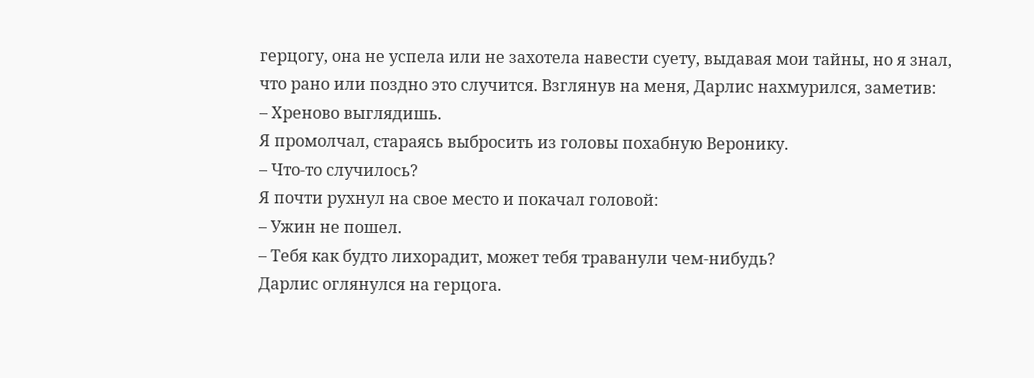герцогу, она не успела или не захотела навести суету, выдавая мои тайны, но я знал, что рано или поздно это случится. Взглянув на меня, Дарлис нахмурился, заметив:
– Хреново выглядишь.
Я промолчал, стараясь выбросить из головы похабную Веронику.
– Что-то случилось?
Я почти рухнул на свое место и покачал головой:
– Ужин не пошел.
– Тебя как будто лихорадит, может тебя траванули чем-нибудь?
Дарлис оглянулся на герцога.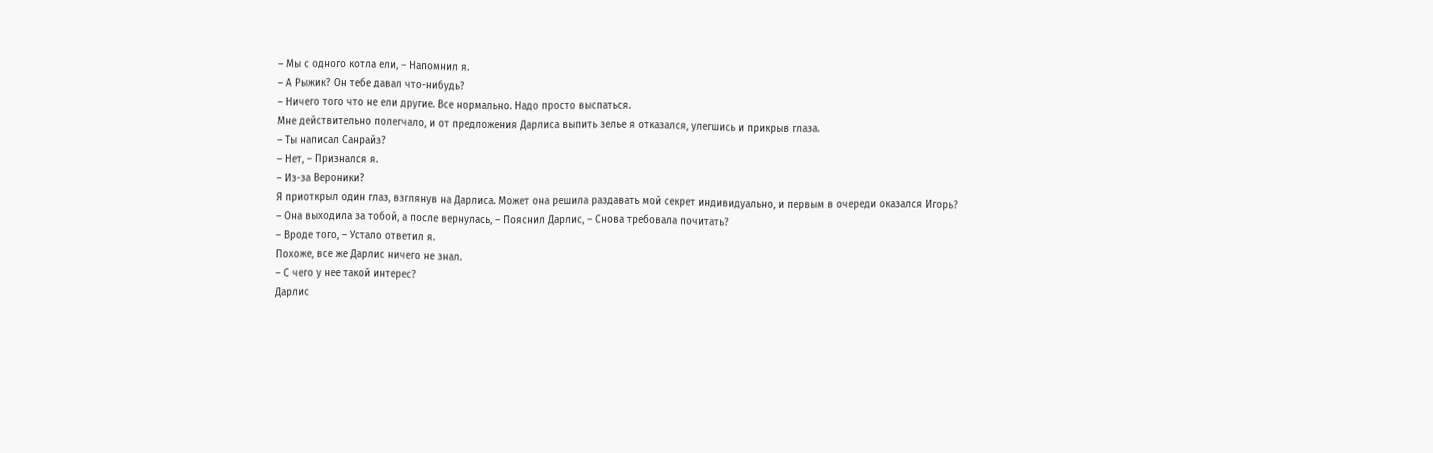– Мы с одного котла ели, – Напомнил я.
– А Рыжик? Он тебе давал что-нибудь?
– Ничего того что не ели другие. Все нормально. Надо просто выспаться.
Мне действительно полегчало, и от предложения Дарлиса выпить зелье я отказался, улегшись и прикрыв глаза.
– Ты написал Санрайз?
– Нет, – Признался я.
– Из-за Вероники?
Я приоткрыл один глаз, взглянув на Дарлиса. Может она решила раздавать мой секрет индивидуально, и первым в очереди оказался Игорь?
– Она выходила за тобой, а после вернулась, – Пояснил Дарлис, – Снова требовала почитать?
– Вроде того, – Устало ответил я.
Похоже, все же Дарлис ничего не знал.
– С чего у нее такой интерес?
Дарлис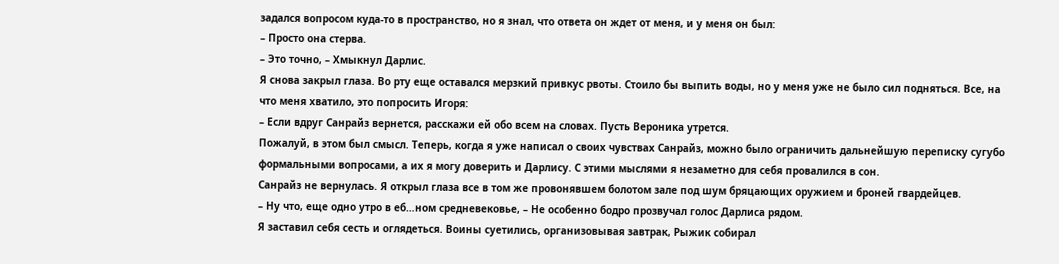задался вопросом куда-то в пространство, но я знал, что ответа он ждет от меня, и у меня он был:
– Просто она стерва.
– Это точно, – Хмыкнул Дарлис.
Я снова закрыл глаза. Во рту еще оставался мерзкий привкус рвоты. Стоило бы выпить воды, но у меня уже не было сил подняться. Все, на что меня хватило, это попросить Игоря:
– Если вдруг Санрайз вернется, расскажи ей обо всем на словах. Пусть Вероника утрется.
Пожалуй, в этом был смысл. Теперь, когда я уже написал о своих чувствах Санрайз, можно было ограничить дальнейшую переписку сугубо формальными вопросами, а их я могу доверить и Дарлису. С этими мыслями я незаметно для себя провалился в сон.
Санрайз не вернулась. Я открыл глаза все в том же провонявшем болотом зале под шум бряцающих оружием и броней гвардейцев.
– Ну что, еще одно утро в еб…ном средневековье, – Не особенно бодро прозвучал голос Дарлиса рядом.
Я заставил себя сесть и оглядеться. Воины суетились, организовывая завтрак, Рыжик собирал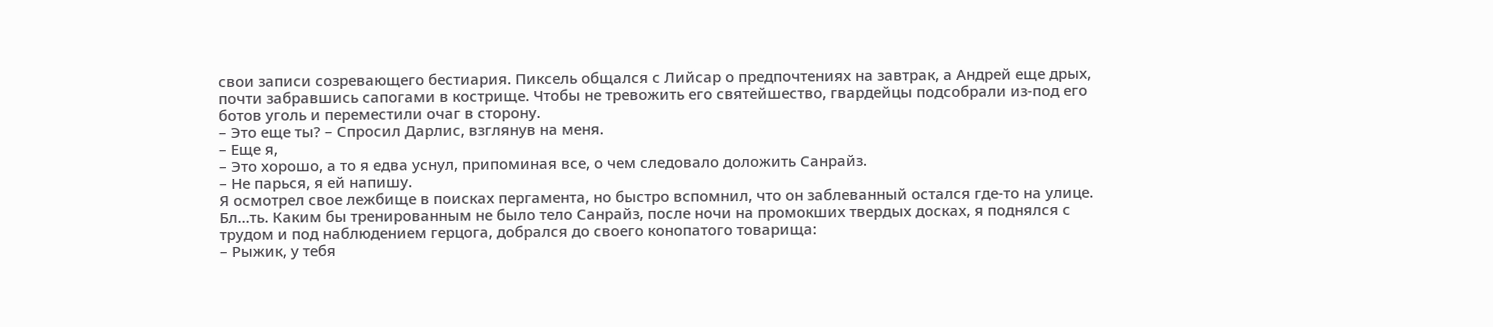свои записи созревающего бестиария. Пиксель общался с Лийсар о предпочтениях на завтрак, а Андрей еще дрых, почти забравшись сапогами в кострище. Чтобы не тревожить его святейшество, гвардейцы подсобрали из-под его ботов уголь и переместили очаг в сторону.
– Это еще ты? – Спросил Дарлис, взглянув на меня.
– Еще я,
– Это хорошо, а то я едва уснул, припоминая все, о чем следовало доложить Санрайз.
– Не парься, я ей напишу.
Я осмотрел свое лежбище в поисках пергамента, но быстро вспомнил, что он заблеванный остался где-то на улице. Бл…ть. Каким бы тренированным не было тело Санрайз, после ночи на промокших твердых досках, я поднялся с трудом и под наблюдением герцога, добрался до своего конопатого товарища:
– Рыжик, у тебя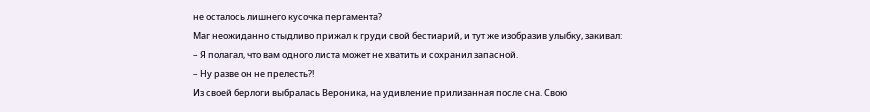не осталось лишнего кусочка пергамента?
Маг неожиданно стыдливо прижал к груди свой бестиарий, и тут же изобразив улыбку, закивал:
– Я полагал, что вам одного листа может не хватить и сохранил запасной.
– Ну разве он не прелесть?!
Из своей берлоги выбралась Вероника, на удивление прилизанная после сна. Свою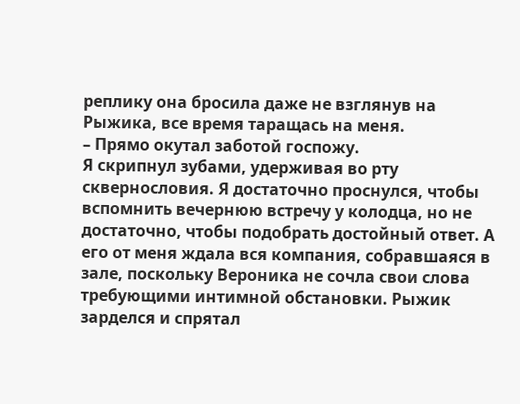реплику она бросила даже не взглянув на Рыжика, все время таращась на меня.
– Прямо окутал заботой госпожу.
Я скрипнул зубами, удерживая во рту сквернословия. Я достаточно проснулся, чтобы вспомнить вечернюю встречу у колодца, но не достаточно, чтобы подобрать достойный ответ. А его от меня ждала вся компания, собравшаяся в зале, поскольку Вероника не сочла свои слова требующими интимной обстановки. Рыжик зарделся и спрятал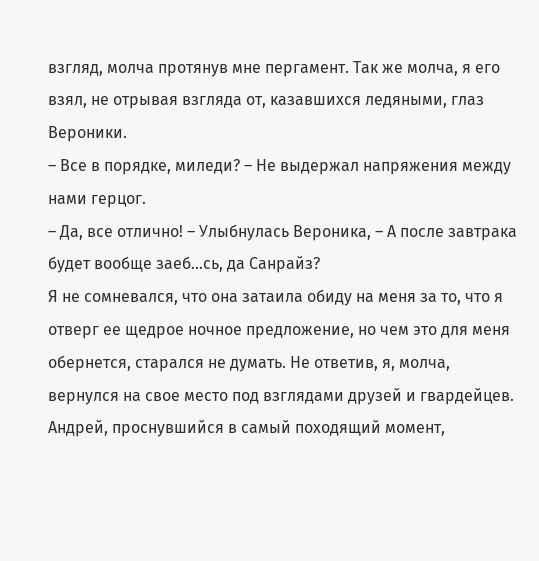взгляд, молча протянув мне пергамент. Так же молча, я его взял, не отрывая взгляда от, казавшихся ледяными, глаз Вероники.
– Все в порядке, миледи? – Не выдержал напряжения между нами герцог.
– Да, все отлично! – Улыбнулась Вероника, – А после завтрака будет вообще заеб…сь, да Санрайз?
Я не сомневался, что она затаила обиду на меня за то, что я отверг ее щедрое ночное предложение, но чем это для меня обернется, старался не думать. Не ответив, я, молча, вернулся на свое место под взглядами друзей и гвардейцев. Андрей, проснувшийся в самый походящий момент,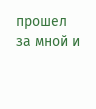прошел за мной и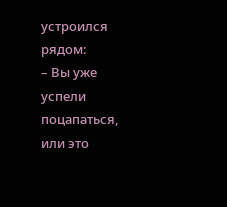устроился рядом:
– Вы уже успели поцапаться, или это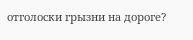отголоски грызни на дороге?